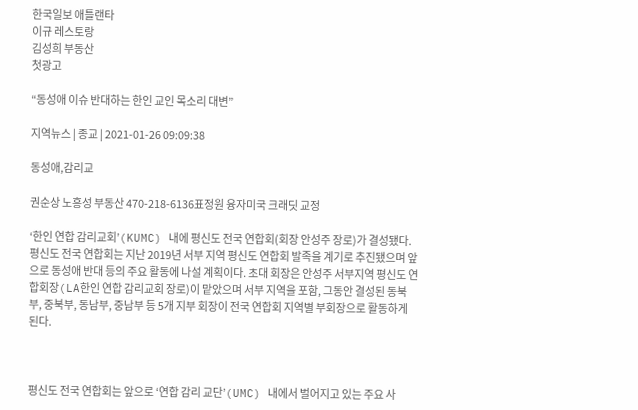한국일보 애틀랜타
이규 레스토랑
김성희 부동산
첫광고

“동성애 이슈 반대하는 한인 교인 목소리 대변”

지역뉴스 | 종교 | 2021-01-26 09:09:38

동성애,감리교

권순상 노흥성 부동산 470-218-6136표정원 융자미국 크래딧 교정

‘한인 연합 감리교회’(KUMC) 내에 평신도 전국 연합회(회장 안성주 장로)가 결성됐다. 평신도 전국 연합회는 지난 2019년 서부 지역 평신도 연합회 발족을 계기로 추진됐으며 앞으로 동성애 반대 등의 주요 활동에 나설 계획이다. 초대 회장은 안성주 서부지역 평신도 연합회장(LA한인 연합 감리교회 장로)이 맡았으며 서부 지역을 포함, 그동안 결성된 동북부, 중북부, 동남부, 중남부 등 5개 지부 회장이 전국 연합회 지역별 부회장으로 활동하게 된다.



평신도 전국 연합회는 앞으로 ‘연합 감리 교단’(UMC) 내에서 벌어지고 있는 주요 사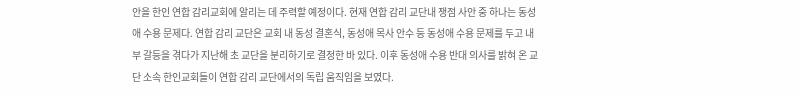안을 한인 연합 감리교회에 알리는 데 주력할 예정이다. 현재 연합 감리 교단내 쟁점 사안 중 하나는 동성애 수용 문제다. 연합 감리 교단은 교회 내 동성 결혼식, 동성애 목사 안수 등 동성애 수용 문제를 두고 내부 갈등을 겪다가 지난해 초 교단을 분리하기로 결정한 바 있다. 이후 동성애 수용 반대 의사를 밝혀 온 교단 소속 한인교회들이 연합 감리 교단에서의 독립 움직임을 보였다.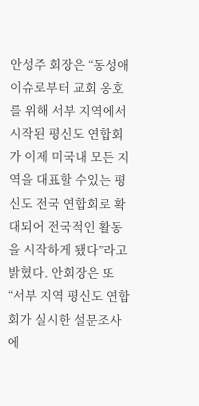안성주 회장은 “동성애 이슈로부터 교회 옹호를 위해 서부 지역에서 시작된 평신도 연합회가 이제 미국내 모든 지역을 대표할 수있는 평신도 전국 연합회로 확대되어 전국적인 활동을 시작하게 됐다”라고 밝혔다. 안회장은 또 “서부 지역 평신도 연합회가 실시한 설문조사에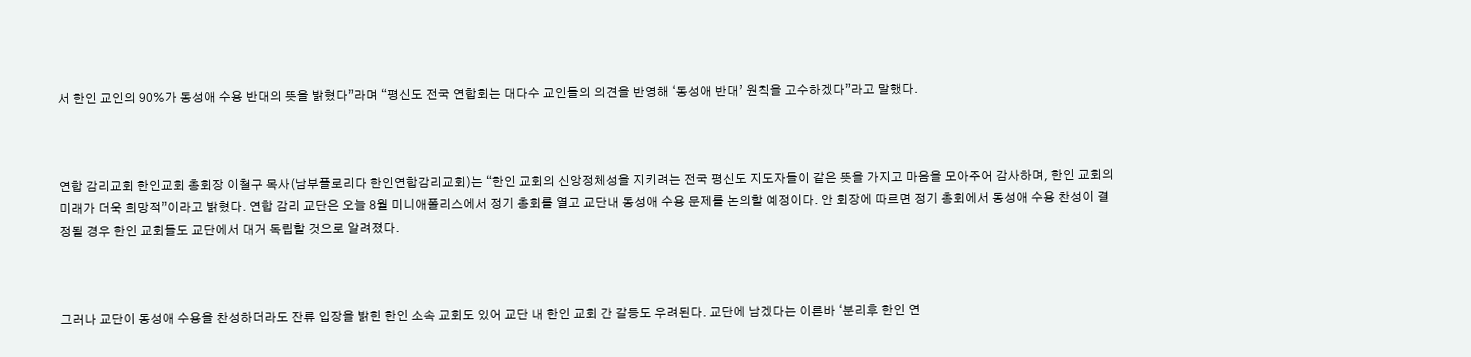서 한인 교인의 90%가 동성애 수용 반대의 뜻을 밝혔다”라며 “평신도 전국 연합회는 대다수 교인들의 의견을 반영해 ‘동성애 반대’ 원칙을 고수하겠다”라고 말했다.



연합 감리교회 한인교회 총회장 이철구 목사(남부플로리다 한인연합감리교회)는 “한인 교회의 신앙정체성을 지키려는 전국 평신도 지도자들이 같은 뜻을 가지고 마음을 모아주어 감사하며, 한인 교회의 미래가 더욱 희망적”이라고 밝혔다. 연합 감리 교단은 오늘 8월 미니애폴리스에서 정기 총회를 열고 교단내 동성애 수용 문제를 논의할 예정이다. 안 회장에 따르면 정기 총회에서 동성애 수용 찬성이 결정될 경우 한인 교회들도 교단에서 대거 독립할 것으로 알려졌다.



그러나 교단이 동성애 수용을 찬성하더라도 잔류 입장을 밝힌 한인 소속 교회도 있어 교단 내 한인 교회 간 갈등도 우려된다. 교단에 남겠다는 이른바 ‘분리후 한인 연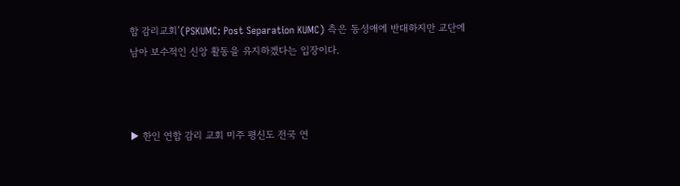합 감리교회’(PSKUMC: Post Separation KUMC) 측은 동성애에 반대하지만 교단에 남아 보수적인 신앙 활동을 유지하겠다는 입장이다.



▶ 한인 연합 감리 교회 미주 평신도 전국 연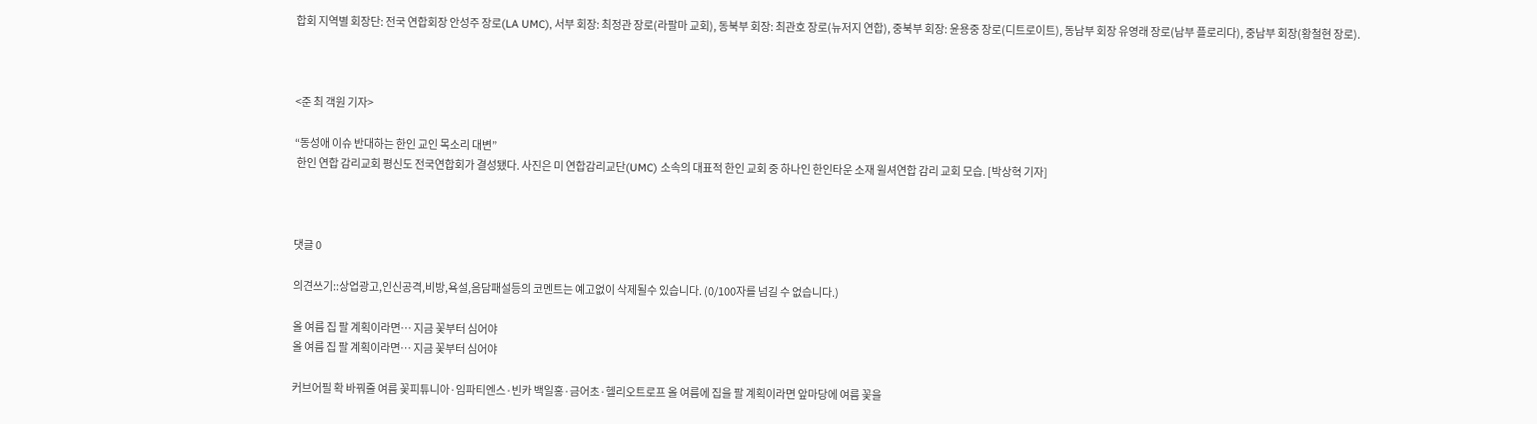합회 지역별 회장단: 전국 연합회장 안성주 장로(LA UMC), 서부 회장: 최정관 장로(라팔마 교회), 동북부 회장: 최관호 장로(뉴저지 연합), 중북부 회장: 윤용중 장로(디트로이트), 동남부 회장 유영래 장로(남부 플로리다), 중남부 회장(황철현 장로).



<준 최 객원 기자>

“동성애 이슈 반대하는 한인 교인 목소리 대변”
 한인 연합 감리교회 평신도 전국연합회가 결성됐다. 사진은 미 연합감리교단(UMC) 소속의 대표적 한인 교회 중 하나인 한인타운 소재 윌셔연합 감리 교회 모습. [박상혁 기자]



댓글 0

의견쓰기::상업광고,인신공격,비방,욕설,음담패설등의 코멘트는 예고없이 삭제될수 있습니다. (0/100자를 넘길 수 없습니다.)

올 여름 집 팔 계획이라면… 지금 꽃부터 심어야
올 여름 집 팔 계획이라면… 지금 꽃부터 심어야

커브어필 확 바꿔줄 여름 꽃피튜니아·임파티엔스·빈카 백일홍·금어초·헬리오트로프 올 여름에 집을 팔 계획이라면 앞마당에 여름 꽃을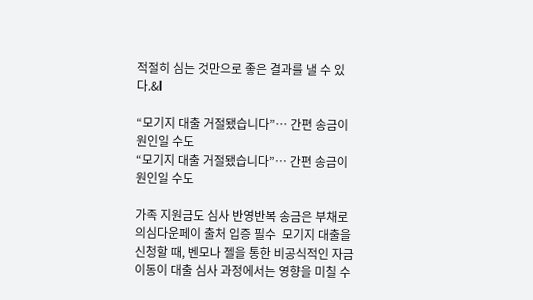적절히 심는 것만으로 좋은 결과를 낼 수 있다.&l

“모기지 대출 거절됐습니다”… 간편 송금이 원인일 수도
“모기지 대출 거절됐습니다”… 간편 송금이 원인일 수도

가족 지원금도 심사 반영반복 송금은 부채로 의심다운페이 출처 입증 필수  모기지 대출을 신청할 때, 벤모나 젤을 통한 비공식적인 자금 이동이 대출 심사 과정에서는 영향을 미칠 수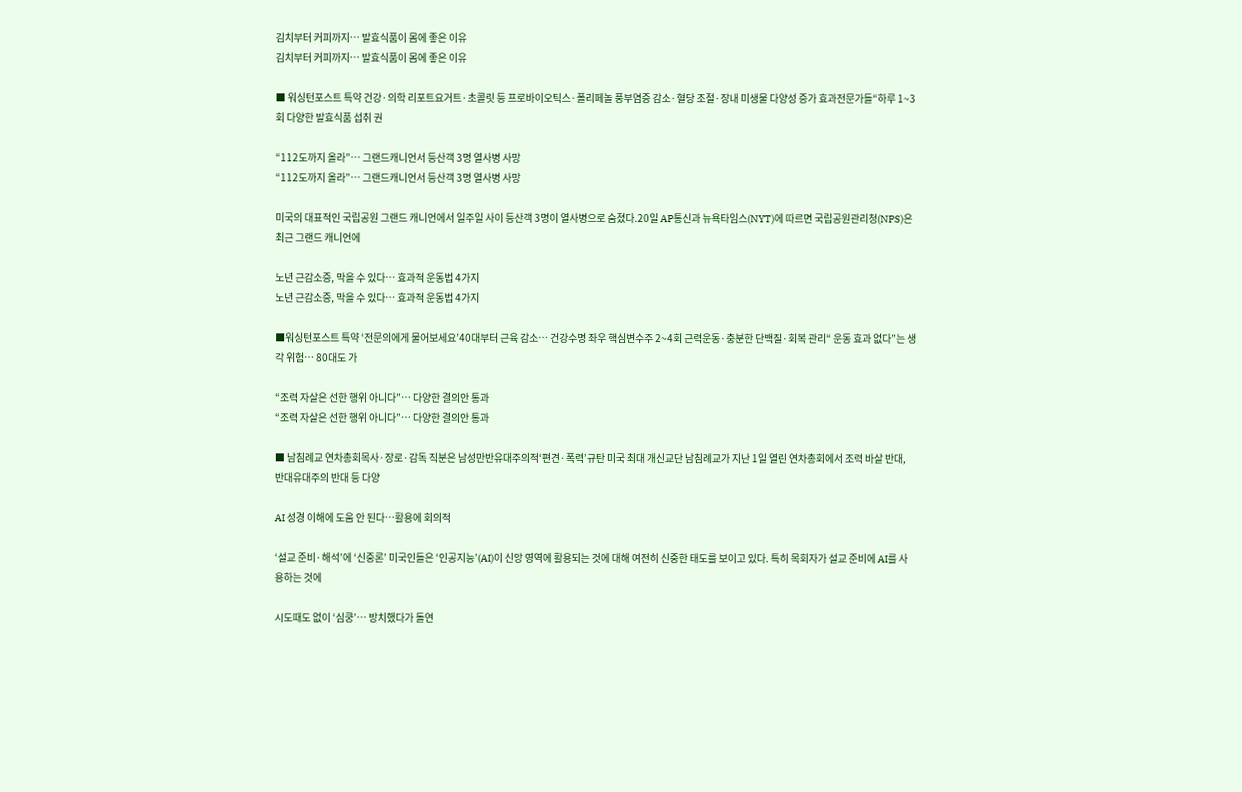김치부터 커피까지… 발효식품이 몸에 좋은 이유
김치부터 커피까지… 발효식품이 몸에 좋은 이유

■ 워싱턴포스트 특약 건강·의학 리포트요거트·초콜릿 등 프로바이오틱스·폴리페놀 풍부염증 감소·혈당 조절·장내 미생물 다양성 증가 효과전문가들“하루 1~3회 다양한 발효식품 섭취 권

“112도까지 올라”… 그랜드캐니언서 등산객 3명 열사병 사망
“112도까지 올라”… 그랜드캐니언서 등산객 3명 열사병 사망

미국의 대표적인 국립공원 그랜드 캐니언에서 일주일 사이 등산객 3명이 열사병으로 숨졌다.20일 AP통신과 뉴욕타임스(NYT)에 따르면 국립공원관리청(NPS)은 최근 그랜드 캐니언에

노년 근감소증, 막을 수 있다… 효과적 운동법 4가지
노년 근감소증, 막을 수 있다… 효과적 운동법 4가지

■워싱턴포스트 특약 ‘전문의에게 물어보세요’40대부터 근육 감소… 건강수명 좌우 핵심변수주 2~4회 근력운동·충분한 단백질·회복 관리“ 운동 효과 없다”는 생각 위험… 80대도 가

“조력 자살은 선한 행위 아니다”… 다양한 결의안 통과
“조력 자살은 선한 행위 아니다”… 다양한 결의안 통과

■ 남침례교 연차총회목사·장로·감독 직분은 남성만반유대주의적‘편견·폭력’규탄 미국 최대 개신교단 남침례교가 지난 1일 열린 연차총회에서 조력 바살 반대, 반대유대주의 반대 등 다양

AI 성경 이해에 도움 안 된다…활용에 회의적

‘설교 준비·해석’에 ‘신중론’ 미국인들은 ‘인공지능’(AI)이 신앙 영역에 활용되는 것에 대해 여전히 신중한 태도를 보이고 있다. 특히 목회자가 설교 준비에 AI를 사용하는 것에

시도때도 없이 ‘심쿵’… 방치했다가 돌연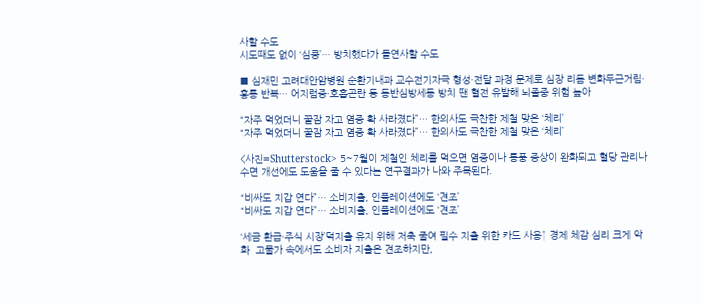사할 수도
시도때도 없이 ‘심쿵’… 방치했다가 돌연사할 수도

■ 심재민 고려대안암병원 순환기내과 교수전기자극 형성·전달 과정 문제로 심장 리듬 변화두근거림·흉통 반복… 어지럼증·호흡곤란 등 동반심방세동 방치 땐 혈전 유발해 뇌졸중 위험 높아

“자주 먹었더니 꿀잠 자고 염증 확 사라졌다”… 한의사도 극찬한 제철 맞은 ‘체리’
“자주 먹었더니 꿀잠 자고 염증 확 사라졌다”… 한의사도 극찬한 제철 맞은 ‘체리’

<사진=Shutterstock> 5~7월이 제철인 체리를 먹으면 염증이나 통풍 증상이 완화되고 혈당 관리나 수면 개선에도 도움을 줄 수 있다는 연구결과가 나와 주목된다.

“비싸도 지갑 연다”… 소비지출, 인플레이션에도 ‘견조’
“비싸도 지갑 연다”… 소비지출, 인플레이션에도 ‘견조’

‘세금 환급·주식 시장’덕지출 유지 위해 저축 줄여 필수 지출 위한 카드 사용↑ 경제 체감 심리 크게 악화  고물가 속에서도 소비자 지출은 견조하지만,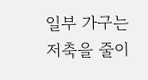일부 가구는 저축을 줄이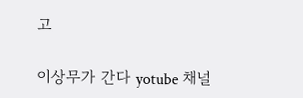고

이상무가 간다 yotube 채널